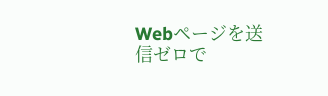Webページを送信ゼロで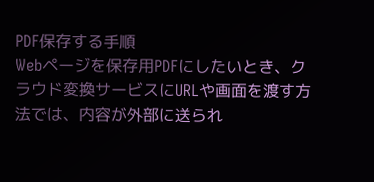PDF保存する手順
Webページを保存用PDFにしたいとき、クラウド変換サービスにURLや画面を渡す方法では、内容が外部に送られ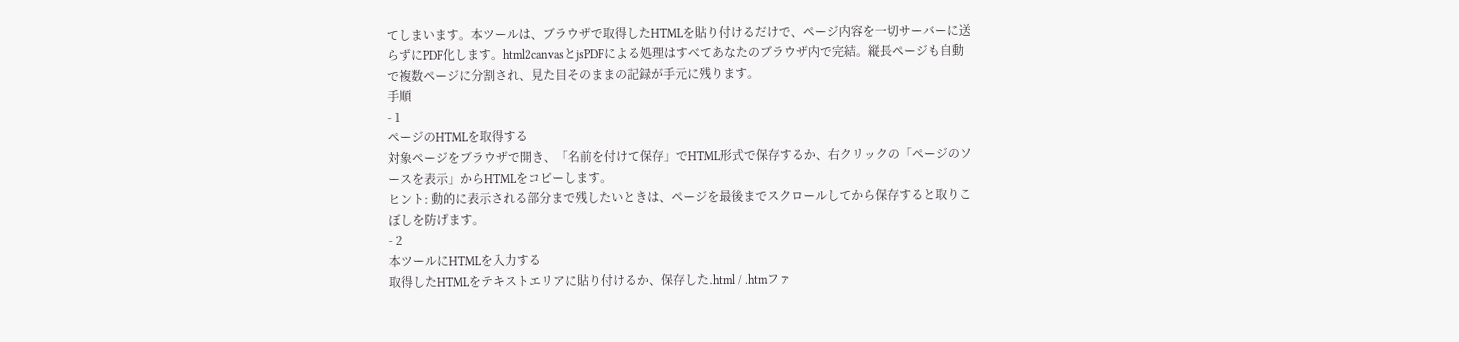てしまいます。本ツールは、ブラウザで取得したHTMLを貼り付けるだけで、ページ内容を一切サーバーに送らずにPDF化します。html2canvasとjsPDFによる処理はすべてあなたのブラウザ内で完結。縦長ページも自動で複数ページに分割され、見た目そのままの記録が手元に残ります。
手順
- 1
ページのHTMLを取得する
対象ページをブラウザで開き、「名前を付けて保存」でHTML形式で保存するか、右クリックの「ページのソースを表示」からHTMLをコピーします。
ヒント: 動的に表示される部分まで残したいときは、ページを最後までスクロールしてから保存すると取りこぼしを防げます。
- 2
本ツールにHTMLを入力する
取得したHTMLをテキストエリアに貼り付けるか、保存した.html / .htmファ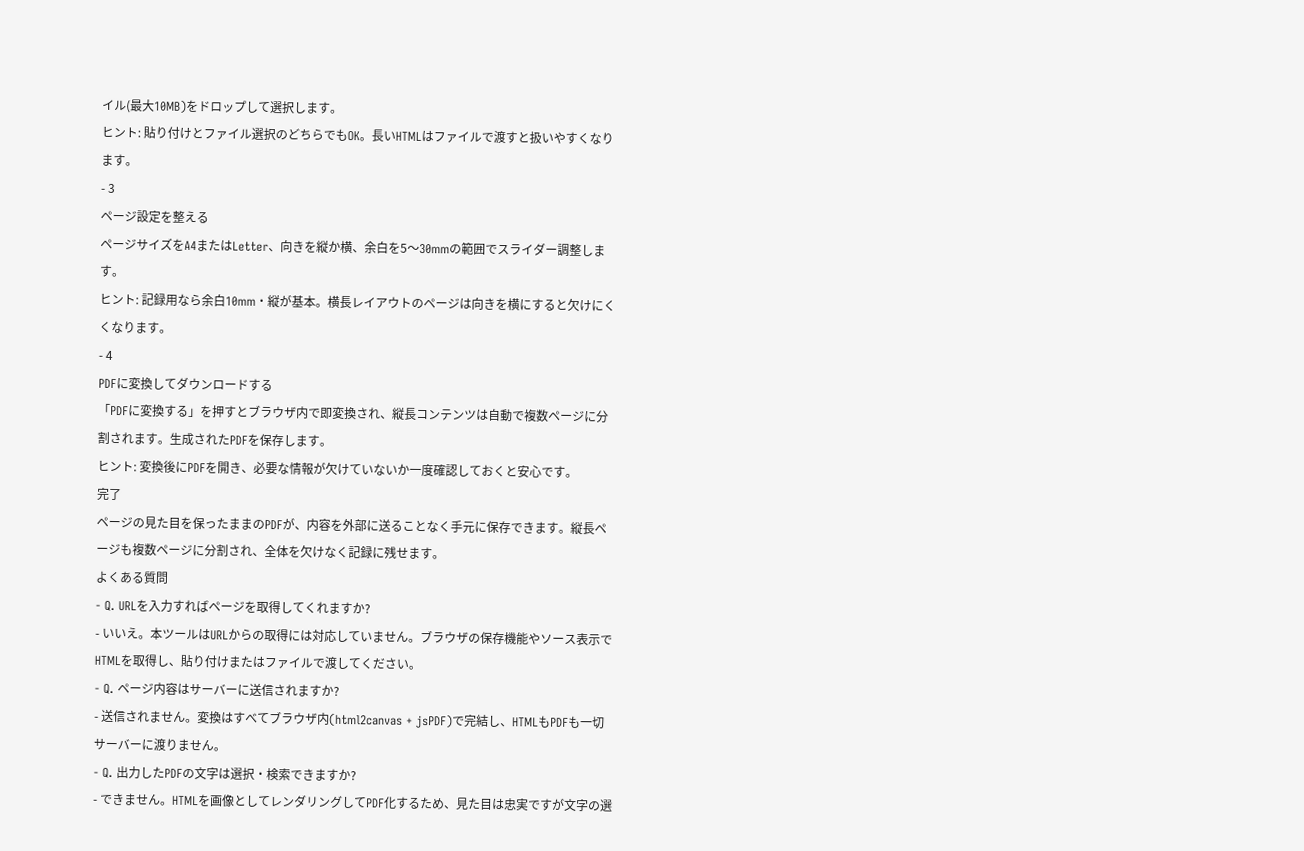イル(最大10MB)をドロップして選択します。
ヒント: 貼り付けとファイル選択のどちらでもOK。長いHTMLはファイルで渡すと扱いやすくなります。
- 3
ページ設定を整える
ページサイズをA4またはLetter、向きを縦か横、余白を5〜30mmの範囲でスライダー調整します。
ヒント: 記録用なら余白10mm・縦が基本。横長レイアウトのページは向きを横にすると欠けにくくなります。
- 4
PDFに変換してダウンロードする
「PDFに変換する」を押すとブラウザ内で即変換され、縦長コンテンツは自動で複数ページに分割されます。生成されたPDFを保存します。
ヒント: 変換後にPDFを開き、必要な情報が欠けていないか一度確認しておくと安心です。
完了
ページの見た目を保ったままのPDFが、内容を外部に送ることなく手元に保存できます。縦長ページも複数ページに分割され、全体を欠けなく記録に残せます。
よくある質問
- Q. URLを入力すればページを取得してくれますか?
- いいえ。本ツールはURLからの取得には対応していません。ブラウザの保存機能やソース表示でHTMLを取得し、貼り付けまたはファイルで渡してください。
- Q. ページ内容はサーバーに送信されますか?
- 送信されません。変換はすべてブラウザ内(html2canvas + jsPDF)で完結し、HTMLもPDFも一切サーバーに渡りません。
- Q. 出力したPDFの文字は選択・検索できますか?
- できません。HTMLを画像としてレンダリングしてPDF化するため、見た目は忠実ですが文字の選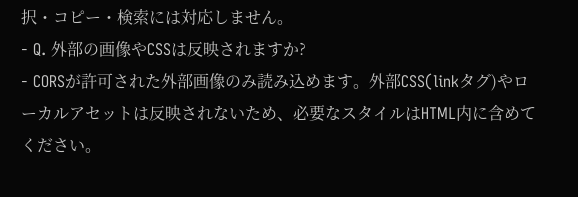択・コピー・検索には対応しません。
- Q. 外部の画像やCSSは反映されますか?
- CORSが許可された外部画像のみ読み込めます。外部CSS(linkタグ)やローカルアセットは反映されないため、必要なスタイルはHTML内に含めてください。